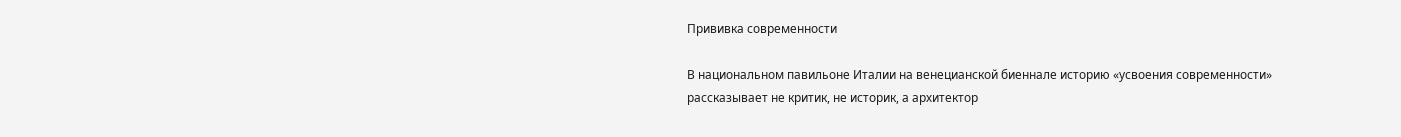Прививка современности

В национальном павильоне Италии на венецианской биеннале историю «усвоения современности» рассказывает не критик, не историк, а архитектор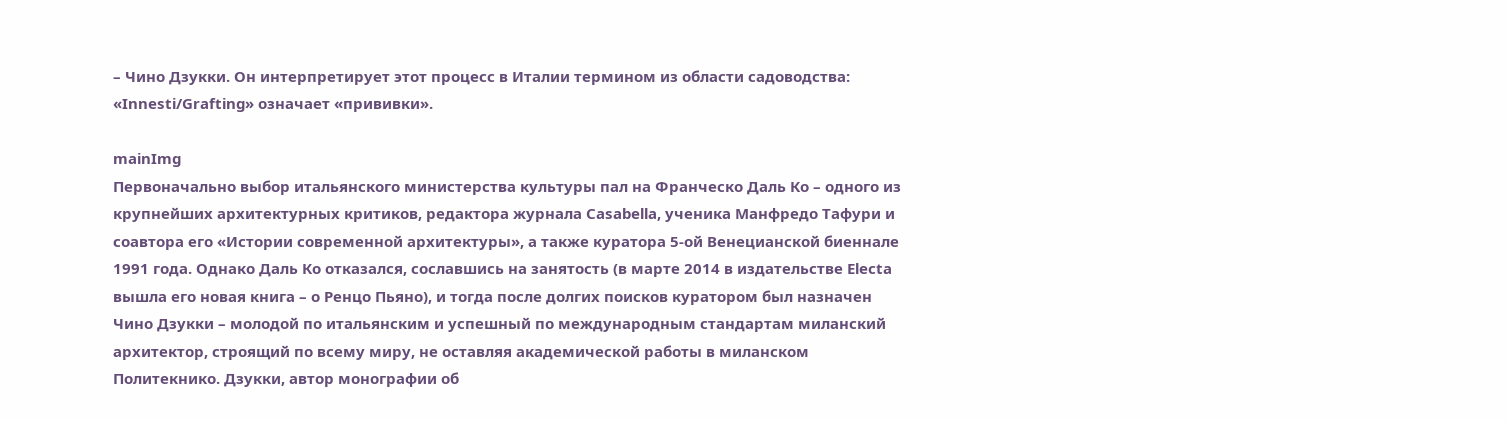– Чино Дзукки. Он интерпретирует этот процесс в Италии термином из области садоводства: «Innesti/Grafting» означает «прививки».

mainImg
Первоначально выбор итальянского министерства культуры пал на Франческо Даль Ко – одного из крупнейших архитектурных критиков, редактора журнала Casabella, ученика Манфредо Тафури и соавтора его «Истории современной архитектуры», а также куратора 5-ой Венецианской биеннале 1991 года. Однако Даль Ко отказался, сославшись на занятость (в марте 2014 в издательстве Electa вышла его новая книга – о Ренцо Пьяно), и тогда после долгих поисков куратором был назначен Чино Дзукки – молодой по итальянским и успешный по международным стандартам миланский архитектор, строящий по всему миру, не оставляя академической работы в миланском Политекнико. Дзукки, автор монографии об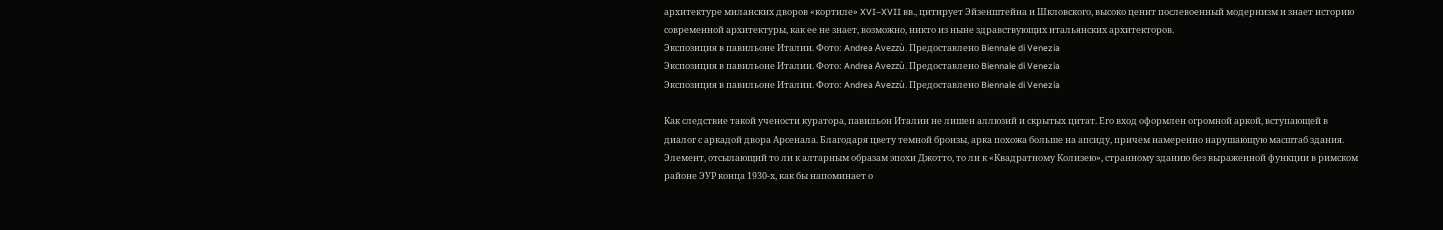архитектуре миланских дворов «кортиле» XVI–XVII вв., цитирует Эйзенштейна и Шкловского, высоко ценит послевоенный модернизм и знает историю современной архитектуры, как ее не знает, возможно, никто из ныне здравствующих итальянских архитекторов.
Экспозиция в павильоне Италии. Фото: Andrea Avezzù. Предоставлено Biennale di Venezia
Экспозиция в павильоне Италии. Фото: Andrea Avezzù. Предоставлено Biennale di Venezia
Экспозиция в павильоне Италии. Фото: Andrea Avezzù. Предоставлено Biennale di Venezia

Как следствие такой учености куратора, павильон Италии не лишен аллюзий и скрытых цитат. Его вход оформлен огромной аркой, вступающей в диалог с аркадой двора Арсенала. Благодаря цвету темной бронзы, арка похожа больше на апсиду, причем намеренно нарушающую масштаб здания. Элемент, отсылающий то ли к алтарным образам эпохи Джотто, то ли к «Квадратному Колизею», странному зданию без выраженной функции в римском районе ЭУР конца 1930-х, как бы напоминает о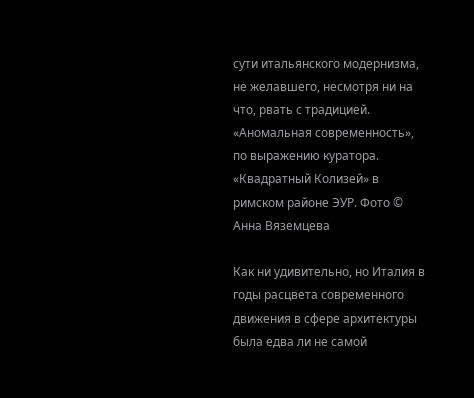сути итальянского модернизма, не желавшего, несмотря ни на что, рвать с традицией. «Аномальная современность», по выражению куратора.
«Квадратный Колизей» в римском районе ЭУР. Фото © Анна Вяземцева

Как ни удивительно, но Италия в годы расцвета современного движения в сфере архитектуры была едва ли не самой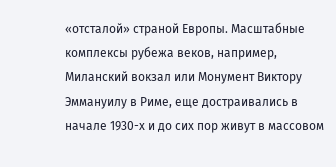«отсталой» страной Европы. Масштабные комплексы рубежа веков, например, Миланский вокзал или Монумент Виктору Эммануилу в Риме, еще достраивались в начале 1930-х и до сих пор живут в массовом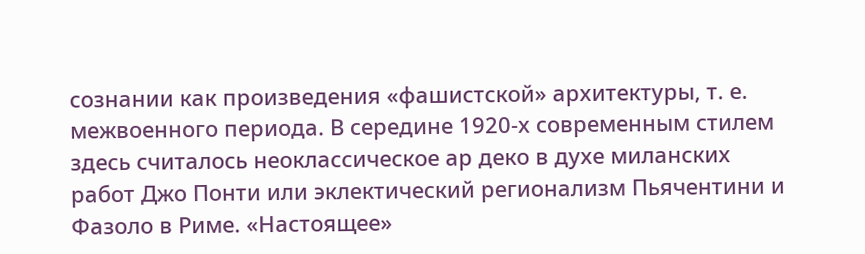сознании как произведения «фашистской» архитектуры, т. е. межвоенного периода. В середине 1920-х современным стилем здесь считалось неоклассическое ар деко в духе миланских работ Джо Понти или эклектический регионализм Пьячентини и Фазоло в Риме. «Настоящее»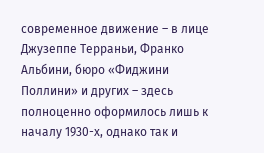современное движение – в лице Джузеппе Терраньи, Франко Альбини, бюро «Фиджини Поллини» и других – здесь полноценно оформилось лишь к началу 1930-х, однако так и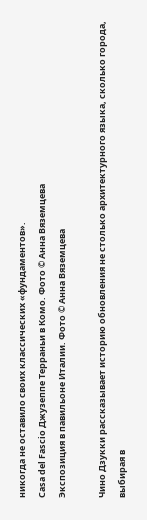никогда не оставило своих классических «фундаментов».
Casa del Fascio Джузеппе Терраньи в Комо. Фото © Анна Вяземцева
Экспозиция в павильоне Италии. Фото © Анна Вяземцева

Чино Дзукки рассказывает историю обновления не столько архитектурного языка, сколько города, выбирая в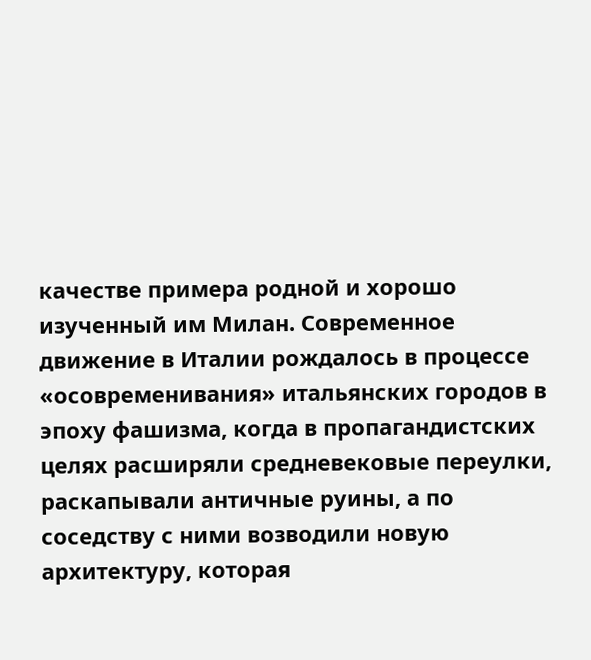качестве примера родной и хорошо изученный им Милан. Современное движение в Италии рождалось в процессе «осовременивания» итальянских городов в эпоху фашизма, когда в пропагандистских целях расширяли средневековые переулки, раскапывали античные руины, а по соседству с ними возводили новую архитектуру, которая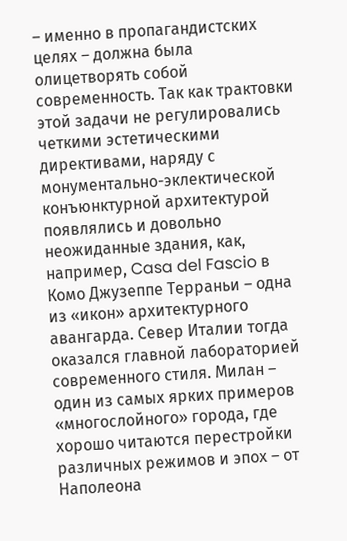– именно в пропагандистских целях – должна была олицетворять собой современность. Так как трактовки этой задачи не регулировались четкими эстетическими директивами, наряду с монументально-эклектической конъюнктурной архитектурой появлялись и довольно неожиданные здания, как, например, Casa del Fascio в Комо Джузеппе Терраньи – одна из «икон» архитектурного авангарда. Север Италии тогда оказался главной лабораторией современного стиля. Милан – один из самых ярких примеров «многослойного» города, где хорошо читаются перестройки различных режимов и эпох – от Наполеона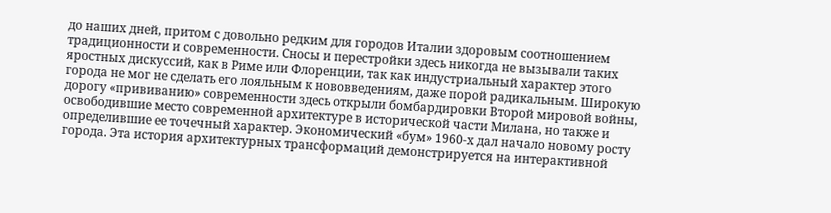до наших дней, притом с довольно редким для городов Италии здоровым соотношением традиционности и современности. Сносы и перестройки здесь никогда не вызывали таких яростных дискуссий, как в Риме или Флоренции, так как индустриальный характер этого города не мог не сделать его лояльным к нововведениям, даже порой радикальным. Широкую дорогу «прививанию» современности здесь открыли бомбардировки Второй мировой войны, освободившие место современной архитектуре в исторической части Милана, но также и определившие ее точечный характер. Экономический «бум» 1960-х дал начало новому росту города. Эта история архитектурных трансформаций демонстрируется на интерактивной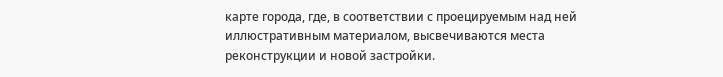карте города, где, в соответствии с проецируемым над ней иллюстративным материалом, высвечиваются места реконструкции и новой застройки.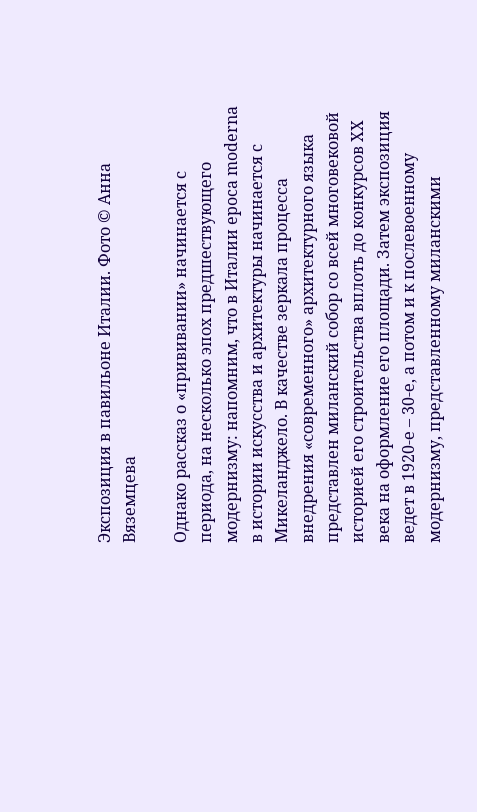Экспозиция в павильоне Италии. Фото © Анна Вяземцева

Однако рассказ о «прививании» начинается с периода, на несколько эпох предшествующего модернизму: напомним, что в Италии epoca moderna в истории искусства и архитектуры начинается с Микеланджело. В качестве зеркала процесса внедрения «современного» архитектурного языка представлен миланский собор со всей многовековой историей его строительства вплоть до конкурсов ХХ века на оформление его площади. Затем экспозиция ведет в 1920-е – 30-е, а потом и к послевоенному модернизму, представленному миланскими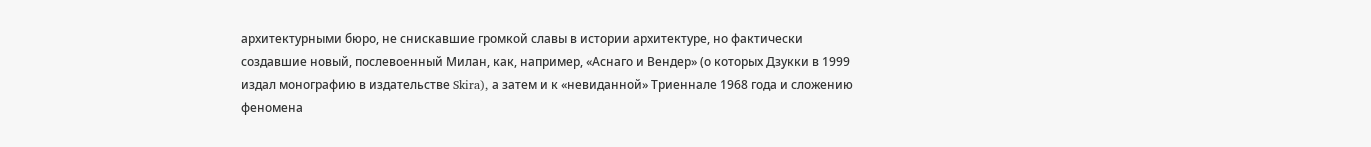архитектурными бюро, не снискавшие громкой славы в истории архитектуре, но фактически создавшие новый, послевоенный Милан, как, например, «Аснаго и Вендер» (о которых Дзукки в 1999 издал монографию в издательстве Skira), а затем и к «невиданной» Триеннале 1968 года и сложению феномена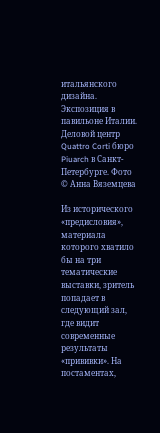итальянского дизайна.
Экспозиция в павильоне Италии. Деловой центр Quattro Corti бюро Piuarch в Санкт-Петербурге. Фото © Анна Вяземцева

Из исторического «предисловия», материала которого хватило бы на три тематические выставки, зритель попадает в следующий зал, где видит современные результаты «прививки». На постаментах,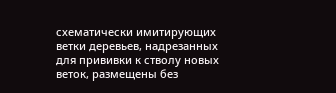схематически имитирующих ветки деревьев, надрезанных для прививки к стволу новых веток, размещены без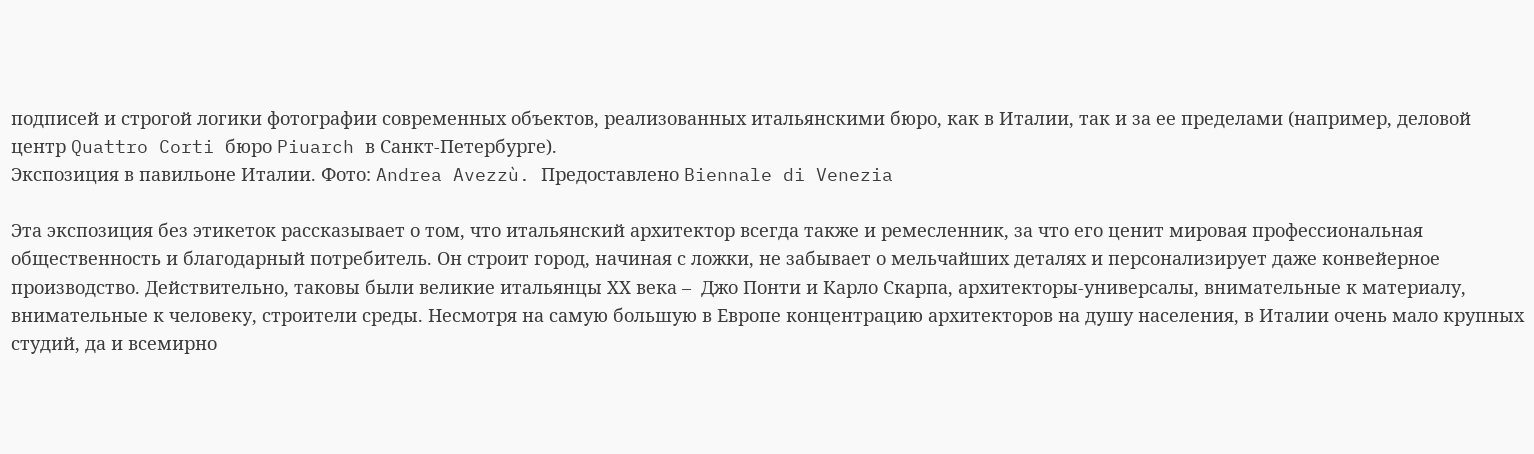подписей и строгой логики фотографии современных объектов, реализованных итальянскими бюро, как в Италии, так и за ее пределами (например, деловой центр Quattro Corti бюро Piuarch в Санкт-Петербурге).
Экспозиция в павильоне Италии. Фото: Andrea Avezzù. Предоставлено Biennale di Venezia

Эта экспозиция без этикеток рассказывает о том, что итальянский архитектор всегда также и ремесленник, за что его ценит мировая профессиональная общественность и благодарный потребитель. Он строит город, начиная с ложки, не забывает о мельчайших деталях и персонализирует даже конвейерное производство. Действительно, таковы были великие итальянцы ХХ века –  Джо Понти и Карло Скарпа, архитекторы-универсалы, внимательные к материалу, внимательные к человеку, строители среды. Несмотря на самую большую в Европе концентрацию архитекторов на душу населения, в Италии очень мало крупных студий, да и всемирно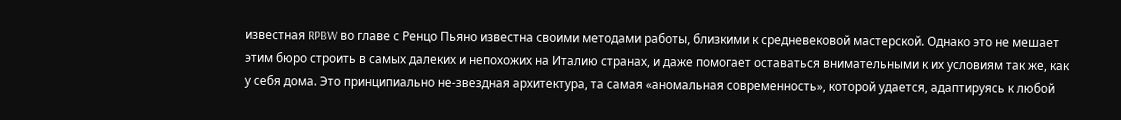известная RPBW во главе с Ренцо Пьяно известна своими методами работы, близкими к средневековой мастерской. Однако это не мешает этим бюро строить в самых далеких и непохожих на Италию странах, и даже помогает оставаться внимательными к их условиям так же, как у себя дома. Это принципиально не-звездная архитектура, та самая «аномальная современность», которой удается, адаптируясь к любой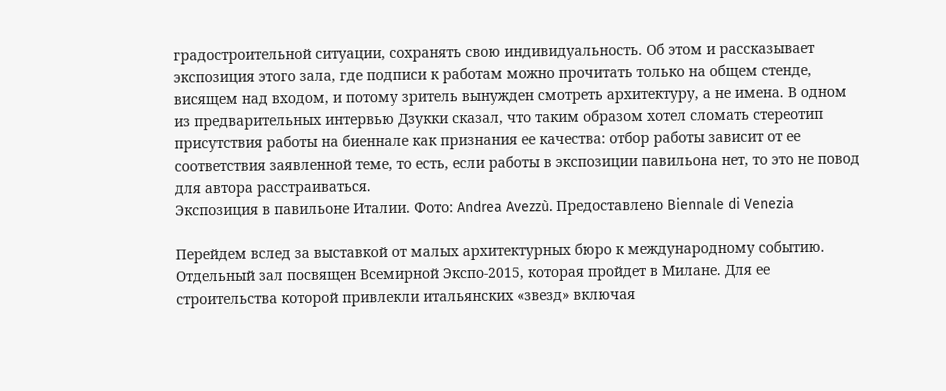градостроительной ситуации, сохранять свою индивидуальность. Об этом и рассказывает экспозиция этого зала, где подписи к работам можно прочитать только на общем стенде, висящем над входом, и потому зритель вынужден смотреть архитектуру, а не имена. В одном из предварительных интервью Дзукки сказал, что таким образом хотел сломать стереотип присутствия работы на биеннале как признания ее качества: отбор работы зависит от ее соответствия заявленной теме, то есть, если работы в экспозиции павильона нет, то это не повод для автора расстраиваться.
Экспозиция в павильоне Италии. Фото: Andrea Avezzù. Предоставлено Biennale di Venezia

Перейдем вслед за выставкой от малых архитектурных бюро к международному событию. Отдельный зал посвящен Всемирной Экспо-2015, которая пройдет в Милане. Для ее строительства которой привлекли итальянских «звезд» включая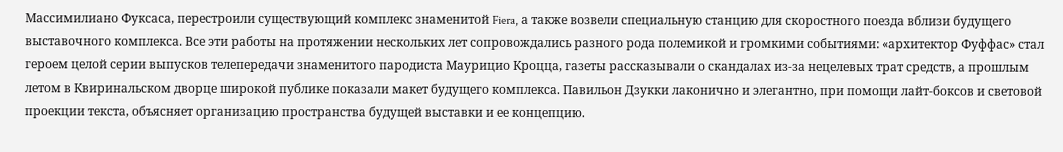Массимилиано Фуксаса, перестроили существующий комплекс знаменитой Fiera, а также возвели специальную станцию для скоростного поезда вблизи будущего выставочного комплекса. Все эти работы на протяжении нескольких лет сопровождались разного рода полемикой и громкими событиями: «архитектор Фуффас» стал героем целой серии выпусков телепередачи знаменитого пародиста Маурицио Кроцца, газеты рассказывали о скандалах из-за нецелевых трат средств, а прошлым летом в Квиринальском дворце широкой публике показали макет будущего комплекса. Павильон Дзукки лаконично и элегантно, при помощи лайт-боксов и световой проекции текста, объясняет организацию пространства будущей выставки и ее концепцию.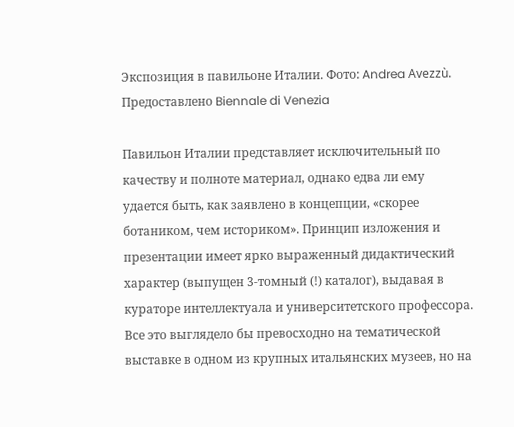Экспозиция в павильоне Италии. Фото: Andrea Avezzù. Предоставлено Biennale di Venezia

Павильон Италии представляет исключительный по качеству и полноте материал, однако едва ли ему удается быть, как заявлено в концепции, «скорее ботаником, чем историком». Принцип изложения и презентации имеет ярко выраженный дидактический характер (выпущен 3-томный (!) каталог), выдавая в кураторе интеллектуала и университетского профессора. Все это выглядело бы превосходно на тематической выставке в одном из крупных итальянских музеев, но на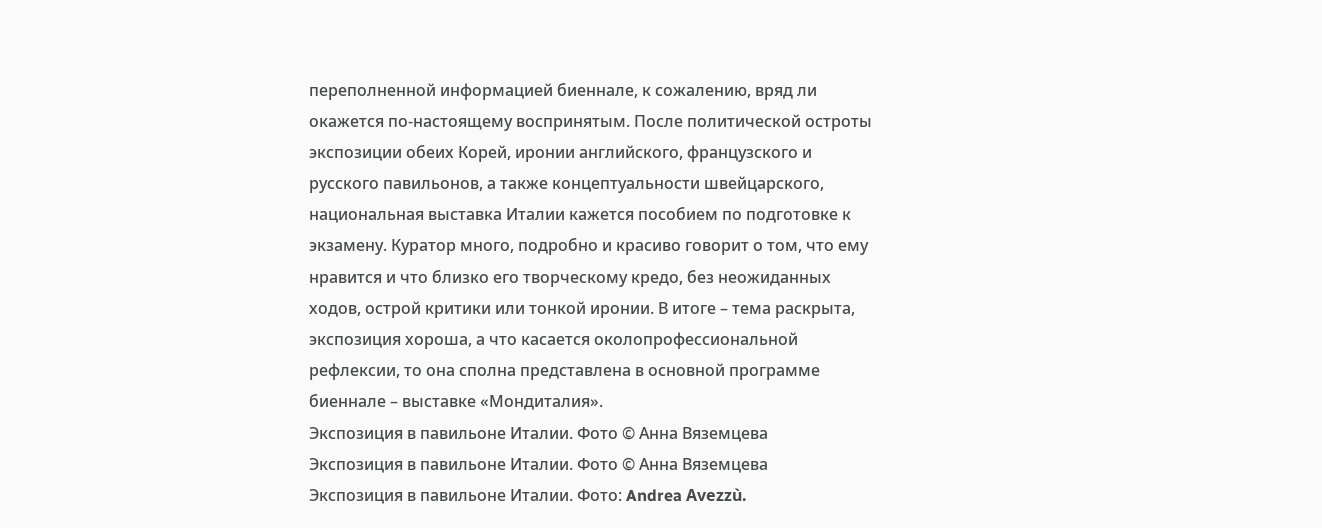переполненной информацией биеннале, к сожалению, вряд ли окажется по-настоящему воспринятым. После политической остроты экспозиции обеих Корей, иронии английского, французского и русского павильонов, а также концептуальности швейцарского, национальная выставка Италии кажется пособием по подготовке к экзамену. Куратор много, подробно и красиво говорит о том, что ему нравится и что близко его творческому кредо, без неожиданных ходов, острой критики или тонкой иронии. В итоге – тема раскрыта, экспозиция хороша, а что касается околопрофессиональной рефлексии, то она сполна представлена в основной программе биеннале – выставке «Мондиталия».
Экспозиция в павильоне Италии. Фото © Анна Вяземцева
Экспозиция в павильоне Италии. Фото © Анна Вяземцева
Экспозиция в павильоне Италии. Фото: Andrea Avezzù.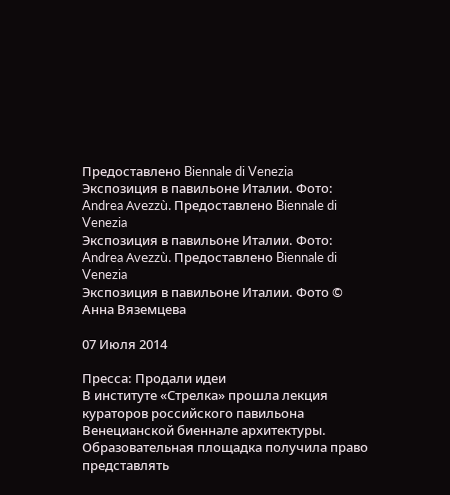Предоставлено Biennale di Venezia
Экспозиция в павильоне Италии. Фото: Andrea Avezzù. Предоставлено Biennale di Venezia
Экспозиция в павильоне Италии. Фото: Andrea Avezzù. Предоставлено Biennale di Venezia
Экспозиция в павильоне Италии. Фото © Анна Вяземцева

07 Июля 2014

Пресса: Продали идеи
В институте «Стрелка» прошла лекция кураторов российского павильона Венецианской биеннале архитектуры. Образовательная площадка получила право представлять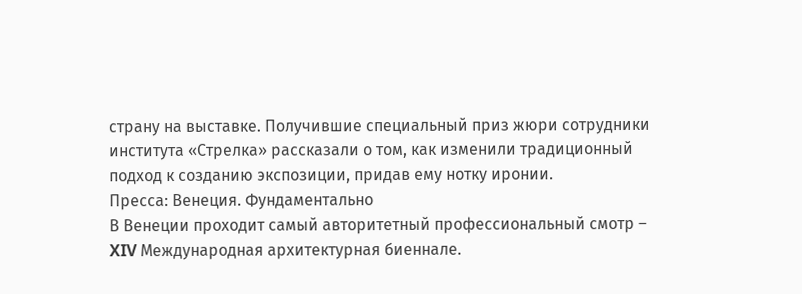страну на выставке. Получившие специальный приз жюри сотрудники института «Стрелка» рассказали о том, как изменили традиционный подход к созданию экспозиции, придав ему нотку иронии.
Пресса: Венеция. Фундаментально
В Венеции проходит самый авторитетный профессиональный смотр – XIV Международная архитектурная биеннале.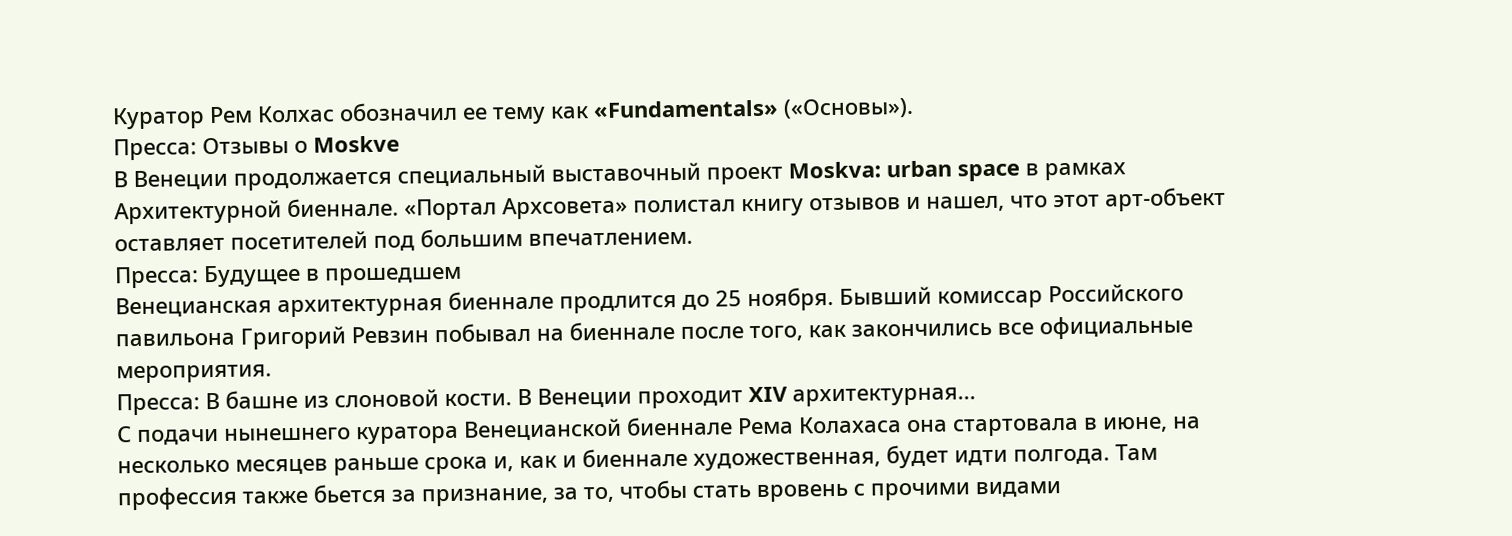Куратор Рем Колхас обозначил ее тему как «Fundamentals» («Основы»).
Пресса: Отзывы о Moskve
В Венеции продолжается специальный выставочный проект Moskva: urban space в рамках Архитектурной биеннале. «Портал Архсовета» полистал книгу отзывов и нашел, что этот арт-объект оставляет посетителей под большим впечатлением.
Пресса: Будущее в прошедшем
Венецианская архитектурная биеннале продлится до 25 ноября. Бывший комиссар Российского павильона Григорий Ревзин побывал на биеннале после того, как закончились все официальные мероприятия.
Пресса: В башне из слоновой кости. В Венеции проходит XIV архитектурная...
С подачи нынешнего куратора Венецианской биеннале Рема Колахаса она стартовала в июне, на несколько месяцев раньше срока и, как и биеннале художественная, будет идти полгода. Там профессия также бьется за признание, за то, чтобы стать вровень с прочими видами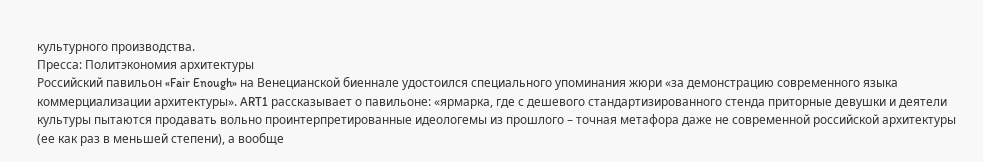культурного производства.
Пресса: Политэкономия архитектуры
Российский павильон «Fair Enough» на Венецианской биеннале удостоился специального упоминания жюри «за демонстрацию современного языка коммерциализации архитектуры». ART1 рассказывает о павильоне: «ярмарка, где с дешевого стандартизированного стенда приторные девушки и деятели культуры пытаются продавать вольно проинтерпретированные идеологемы из прошлого – точная метафора даже не современной российской архитектуры (ее как раз в меньшей степени), а вообще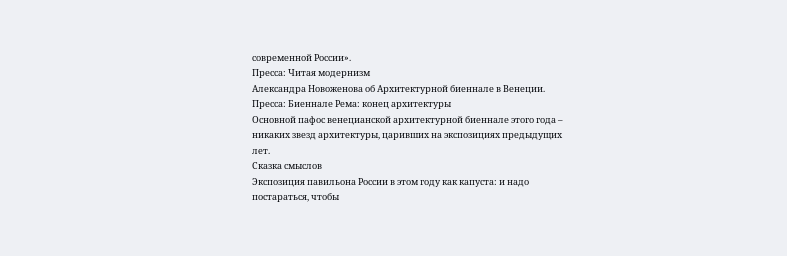современной России».
Пресса: Читая модернизм
Александра Новоженова об Архитектурной биеннале в Венеции.
Пресса: Биеннале Рема: конец архитектуры
Основной пафос венецианской архитектурной биеннале этого года – никаких звезд архитектуры, царивших на экспозициях предыдущих лет.
Сказка смыслов
Экспозиция павильона России в этом году как капуста: и надо постараться, чтобы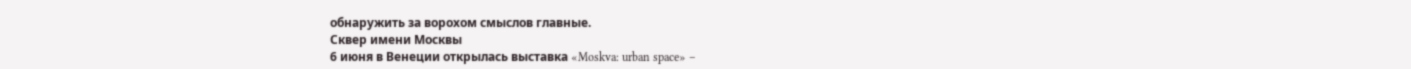обнаружить за ворохом смыслов главные.
Сквер имени Москвы
6 июня в Венеции открылась выставка «Moskva: urban space» –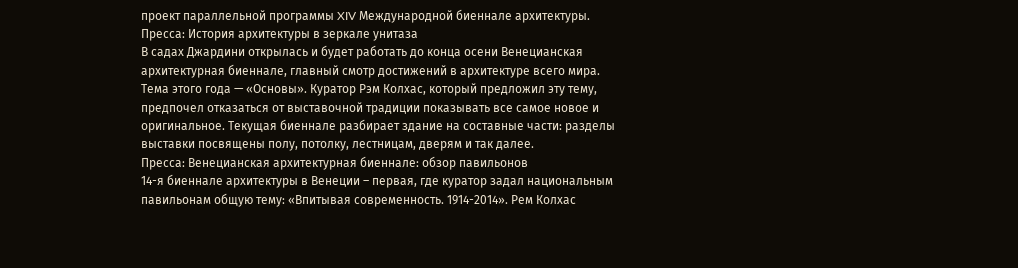проект параллельной программы XIV Международной биеннале архитектуры.
Пресса: История архитектуры в зеркале унитаза
В садах Джардини открылась и будет работать до конца осени Венецианская архитектурная биеннале, главный смотр достижений в архитектуре всего мира. Тема этого года — «Основы». Куратор Рэм Колхас, который предложил эту тему, предпочел отказаться от выставочной традиции показывать все самое новое и оригинальное. Текущая биеннале разбирает здание на составные части: разделы выставки посвящены полу, потолку, лестницам, дверям и так далее.
Пресса: Венецианская архитектурная биеннале: обзор павильонов
14-я биеннале архитектуры в Венеции – первая, где куратор задал национальным павильонам общую тему: «Впитывая современность. 1914-2014». Рем Колхас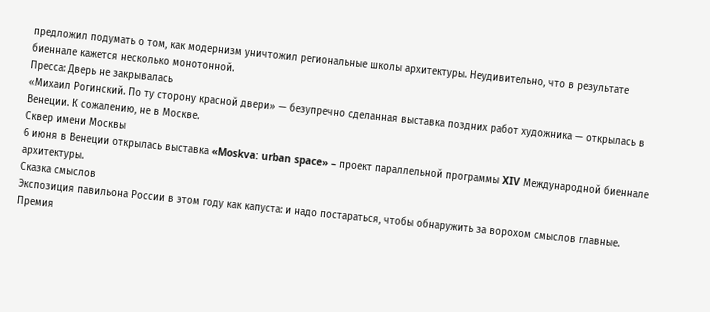предложил подумать о том, как модернизм уничтожил региональные школы архитектуры. Неудивительно, что в результате биеннале кажется несколько монотонной.
Пресса: Дверь не закрывалась
«Михаил Рогинский. По ту сторону красной двери» — безупречно сделанная выставка поздних работ художника — открылась в Венеции. К сожалению, не в Москве.
Сквер имени Москвы
6 июня в Венеции открылась выставка «Moskva: urban space» – проект параллельной программы XIV Международной биеннале архитектуры.
Сказка смыслов
Экспозиция павильона России в этом году как капуста: и надо постараться, чтобы обнаружить за ворохом смыслов главные.
Премия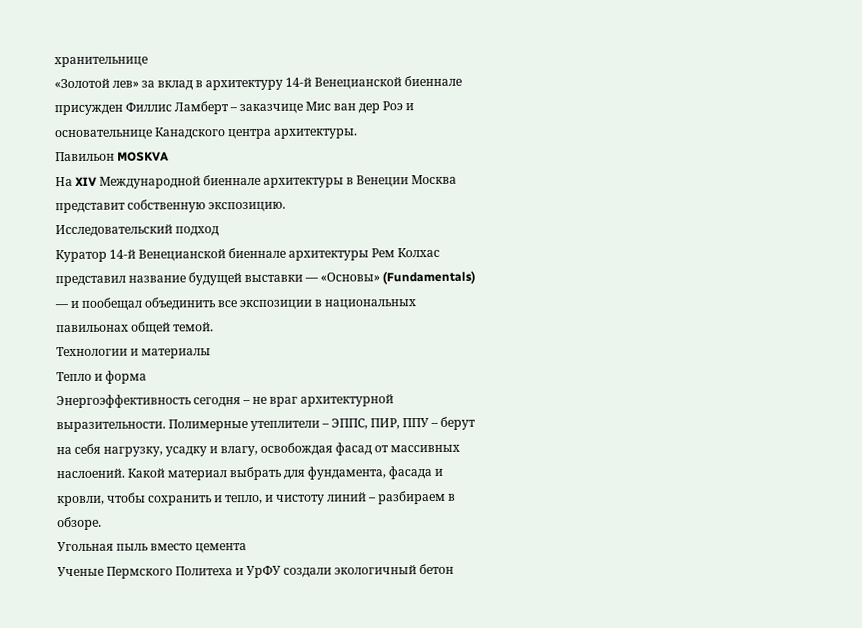хранительнице
«Золотой лев» за вклад в архитектуру 14-й Венецианской биеннале присужден Филлис Ламберт – заказчице Мис ван дер Роэ и основательнице Канадского центра архитектуры.
Павильон MOSKVA
На XIV Международной биеннале архитектуры в Венеции Москва представит собственную экспозицию.
Исследовательский подход
Куратор 14-й Венецианской биеннале архитектуры Рем Колхас представил название будущей выставки — «Основы» (Fundamentals) — и пообещал объединить все экспозиции в национальных павильонах общей темой.
Технологии и материалы
Тепло и форма
Энергоэффективность сегодня – не враг архитектурной выразительности. Полимерные утеплители – ЭППС, ПИР, ППУ – берут на себя нагрузку, усадку и влагу, освобождая фасад от массивных наслоений. Какой материал выбрать для фундамента, фасада и кровли, чтобы сохранить и тепло, и чистоту линий – разбираем в обзоре.
Угольная пыль вместо цемента
Ученые Пермского Политеха и УрФУ создали экологичный бетон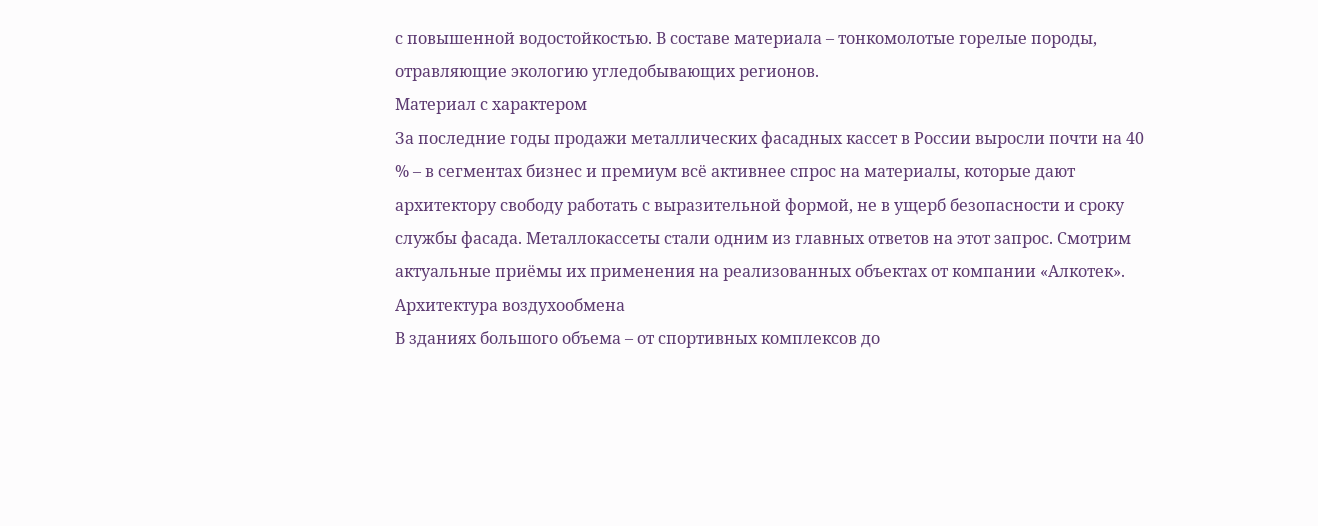с повышенной водостойкостью. В составе материала – тонкомолотые горелые породы, отравляющие экологию угледобывающих регионов.
Материал с характером
За последние годы продажи металлических фасадных кассет в России выросли почти на 40 % – в сегментах бизнес и премиум всё активнее спрос на материалы, которые дают архитектору свободу работать с выразительной формой, не в ущерб безопасности и сроку службы фасада. Металлокассеты стали одним из главных ответов на этот запрос. Смотрим актуальные приёмы их применения на реализованных объектах от компании «Алкотек».
Архитектура воздухообмена
В зданиях большого объема – от спортивных комплексов до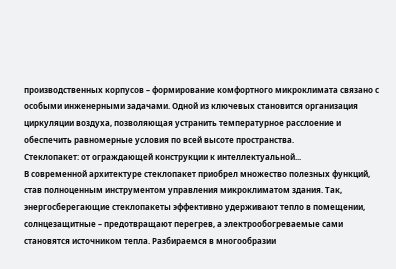производственных корпусов – формирование комфортного микроклимата связано с особыми инженерными задачами. Одной из ключевых становится организация циркуляции воздуха, позволяющая устранить температурное расслоение и обеспечить равномерные условия по всей высоте пространства.
Стеклопакет: от ограждающей конструкции к интеллектуальной...
В современной архитектуре стеклопакет приобрел множество полезных функций, став полноценным инструментом управления микроклиматом здания. Так, энергосберегающие стеклопакеты эффективно удерживают тепло в помещении, солнцезащитные – предотвращают перегрев, а электрообогреваемые сами становятся источником тепла. Разбираемся в многообразии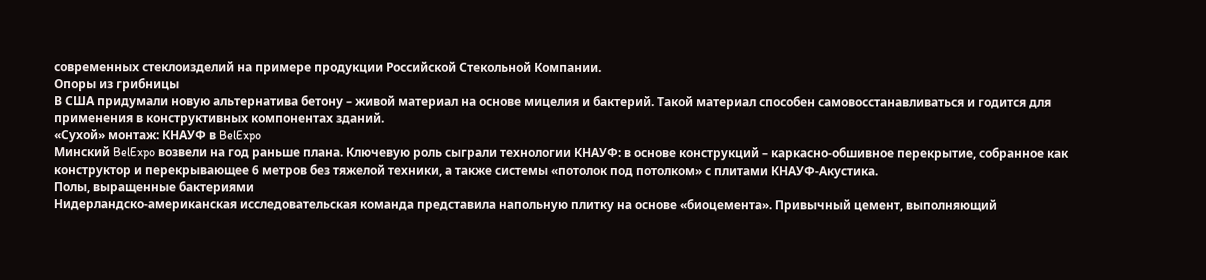современных стеклоизделий на примере продукции Российской Стекольной Компании.
Опоры из грибницы
В США придумали новую альтернатива бетону – живой материал на основе мицелия и бактерий. Такой материал способен самовосстанавливаться и годится для применения в конструктивных компонентах зданий.
«Сухой» монтаж: КНАУФ в BelExpo
Минский BelExpo возвели на год раньше плана. Ключевую роль сыграли технологии КНАУФ: в основе конструкций – каркасно-обшивное перекрытие, собранное как конструктор и перекрывающее 6 метров без тяжелой техники, а также системы «потолок под потолком» с плитами КНАУФ-Акустика.
Полы, выращенные бактериями
Нидерландско-американская исследовательская команда представила напольную плитку на основе «биоцемента». Привычный цемент, выполняющий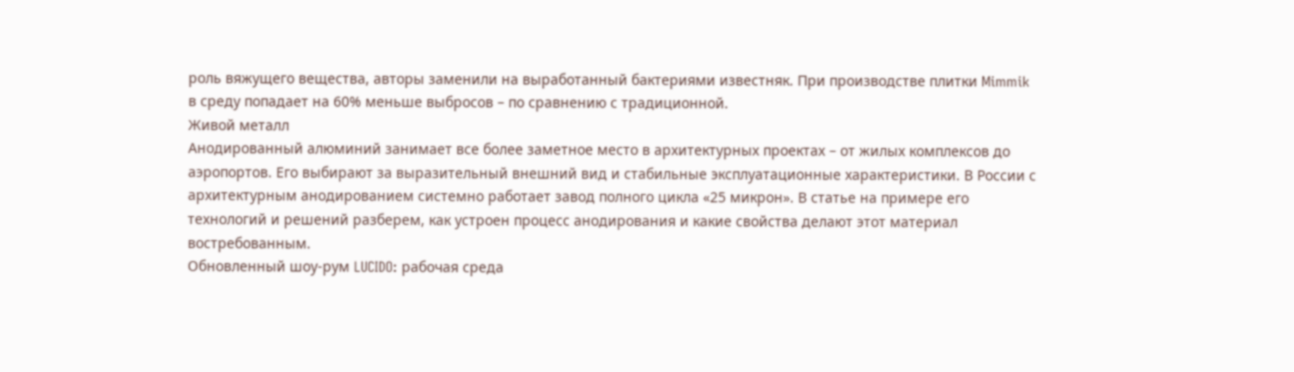роль вяжущего вещества, авторы заменили на выработанный бактериями известняк. При производстве плитки Mimmik в среду попадает на 60% меньше выбросов – по сравнению с традиционной.
Живой металл
Анодированный алюминий занимает все более заметное место в архитектурных проектах – от жилых комплексов до аэропортов. Его выбирают за выразительный внешний вид и стабильные эксплуатационные характеристики. В России с архитектурным анодированием системно работает завод полного цикла «25 микрон». В статье на примере его технологий и решений разберем, как устроен процесс анодирования и какие свойства делают этот материал востребованным.
Обновленный шоу-рум LUCIDO: рабочая среда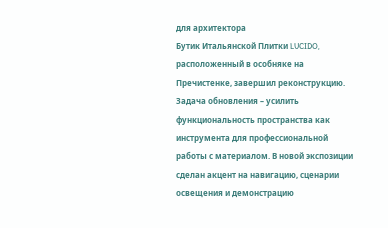для архитектора
Бутик Итальянской Плитки LUCIDO, расположенный в особняке на Пречистенке, завершил реконструкцию. Задача обновления – усилить функциональность пространства как инструмента для профессиональной работы с материалом. В новой экспозиции сделан акцент на навигацию, сценарии освещения и демонстрацию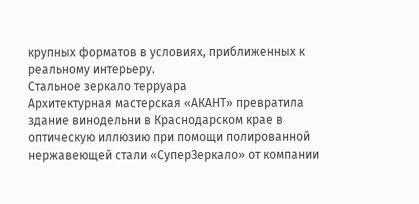крупных форматов в условиях, приближенных к реальному интерьеру.
Стальное зеркало терруара
Архитектурная мастерская «АКАНТ» превратила здание винодельни в Краснодарском крае в оптическую иллюзию при помощи полированной нержавеющей стали «СуперЗеркало» от компании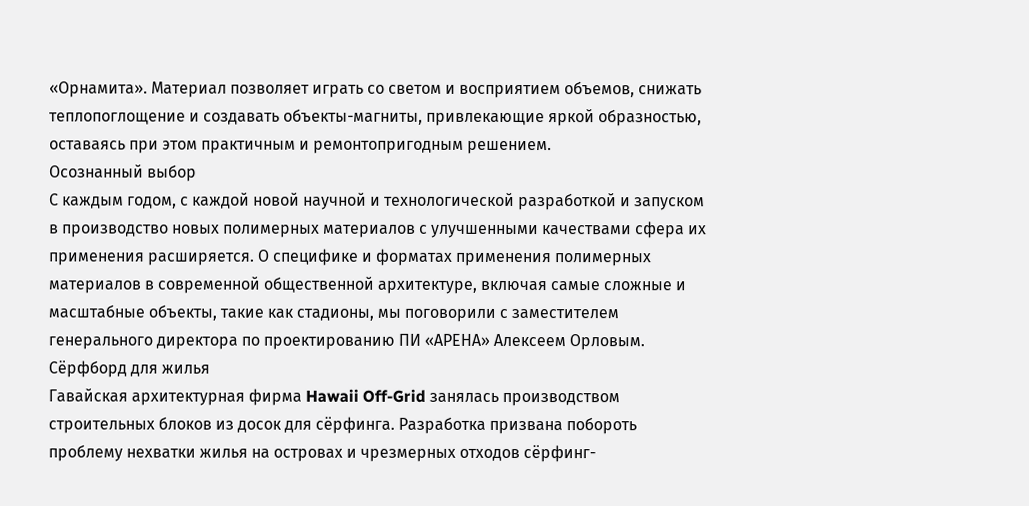«Орнамита». Материал позволяет играть со светом и восприятием объемов, снижать теплопоглощение и создавать объекты-магниты, привлекающие яркой образностью, оставаясь при этом практичным и ремонтопригодным решением.
Осознанный выбор
С каждым годом, с каждой новой научной и технологической разработкой и запуском в производство новых полимерных материалов с улучшенными качествами сфера их применения расширяется. О специфике и форматах применения полимерных материалов в современной общественной архитектуре, включая самые сложные и масштабные объекты, такие как стадионы, мы поговорили с заместителем генерального директора по проектированию ПИ «АРЕНА» Алексеем Орловым.
Сёрфборд для жилья
Гавайская архитектурная фирма Hawaii Off-Grid занялась производством строительных блоков из досок для сёрфинга. Разработка призвана побороть проблему нехватки жилья на островах и чрезмерных отходов сёрфинг-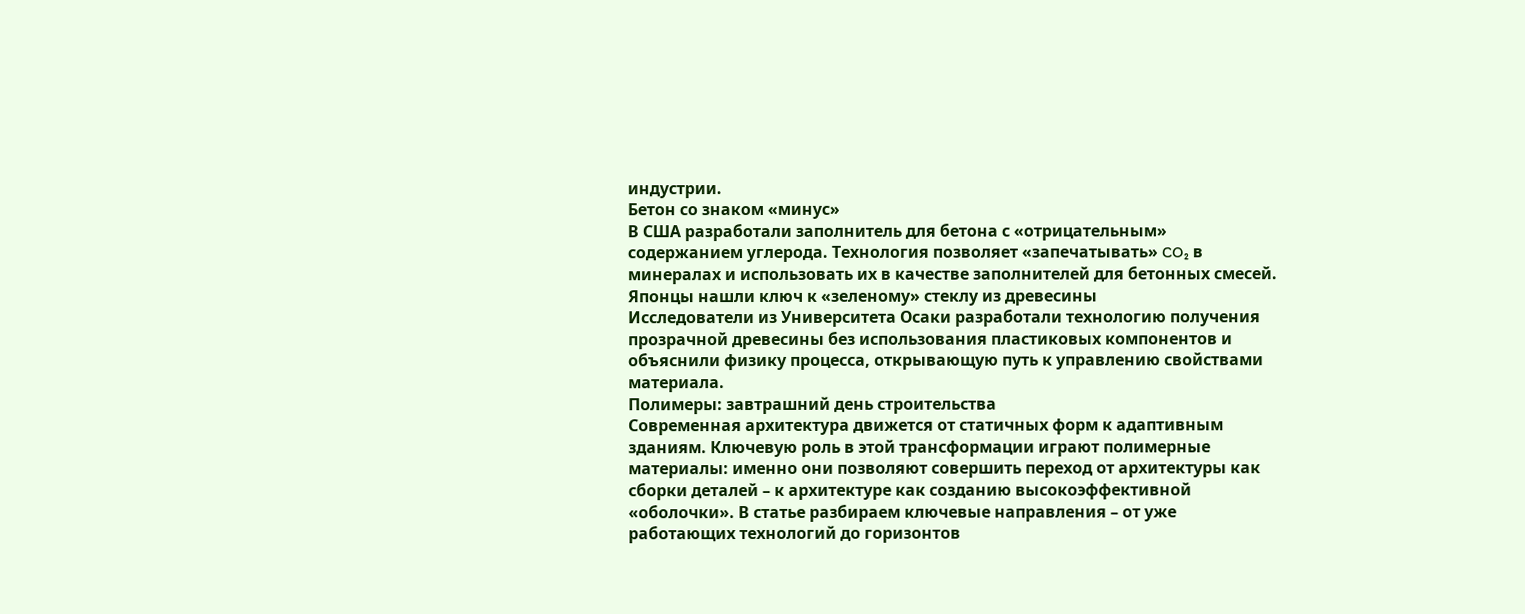индустрии.
Бетон со знаком «минус»
В США разработали заполнитель для бетона с «отрицательным» содержанием углерода. Технология позволяет «запечатывать» CO₂ в минералах и использовать их в качестве заполнителей для бетонных смесей.
Японцы нашли ключ к «зеленому» стеклу из древесины
Исследователи из Университета Осаки разработали технологию получения прозрачной древесины без использования пластиковых компонентов и объяснили физику процесса, открывающую путь к управлению свойствами материала.
Полимеры: завтрашний день строительства
Современная архитектура движется от статичных форм к адаптивным зданиям. Ключевую роль в этой трансформации играют полимерные материалы: именно они позволяют совершить переход от архитектуры как сборки деталей – к архитектуре как созданию высокоэффективной «оболочки». В статье разбираем ключевые направления – от уже работающих технологий до горизонтов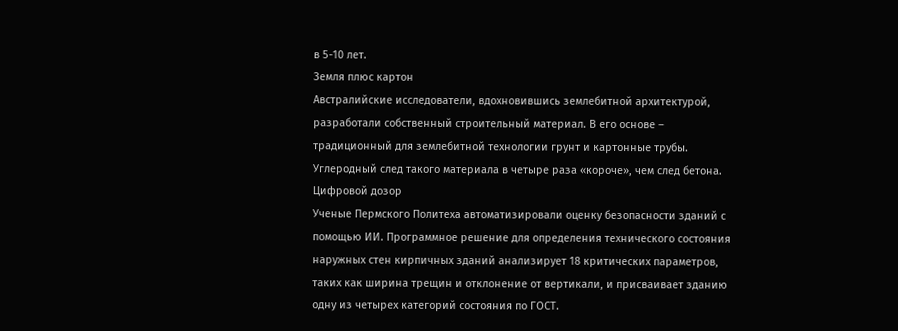в 5-10 лет.
Земля плюс картон
Австралийские исследователи, вдохновившись землебитной архитектурой, разработали собственный строительный материал. В его основе – традиционный для землебитной технологии грунт и картонные трубы. Углеродный след такого материала в четыре раза «короче», чем след бетона.
Цифровой дозор
Ученые Пермского Политеха автоматизировали оценку безопасности зданий с помощью ИИ. Программное решение для определения технического состояния наружных стен кирпичных зданий анализирует 18 критических параметров, таких как ширина трещин и отклонение от вертикали, и присваивает зданию одну из четырех категорий состояния по ГОСТ.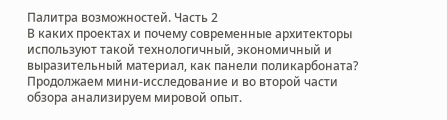Палитра возможностей. Часть 2
В каких проектах и почему современные архитекторы используют такой технологичный, экономичный и выразительный материал, как панели поликарбоната? Продолжаем мини-исследование и во второй части обзора анализируем мировой опыт.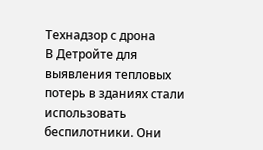Технадзор с дрона
В Детройте для выявления тепловых потерь в зданиях стали использовать беспилотники. Они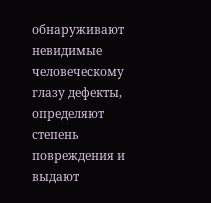обнаруживают невидимые человеческому глазу дефекты, определяют степень повреждения и выдают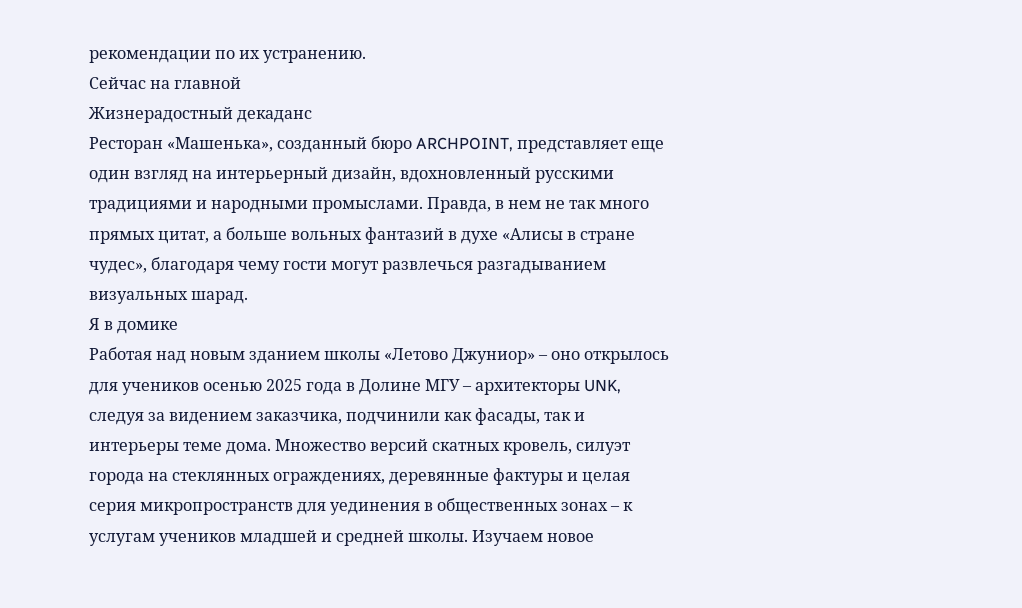рекомендации по их устранению.
Сейчас на главной
Жизнерадостный декаданс
Ресторан «Машенька», созданный бюро ARCHPOINT, представляет еще один взгляд на интерьерный дизайн, вдохновленный русскими традициями и народными промыслами. Правда, в нем не так много прямых цитат, а больше вольных фантазий в духе «Алисы в стране чудес», благодаря чему гости могут развлечься разгадыванием визуальных шарад.
Я в домике
Работая над новым зданием школы «Летово Джуниор» – оно открылось для учеников осенью 2025 года в Долине МГУ – архитекторы UNK, следуя за видением заказчика, подчинили как фасады, так и интерьеры теме дома. Множество версий скатных кровель, силуэт города на стеклянных ограждениях, деревянные фактуры и целая серия микропространств для уединения в общественных зонах – к услугам учеников младшей и средней школы. Изучаем новое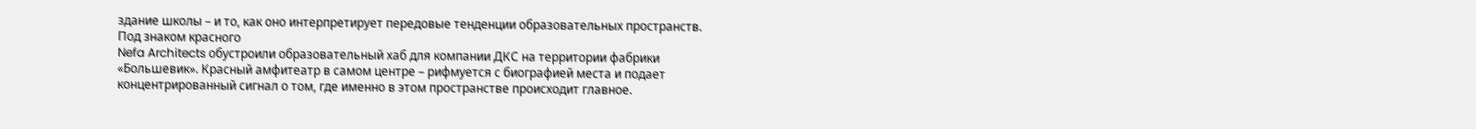здание школы – и то, как оно интерпретирует передовые тенденции образовательных пространств.
Под знаком красного
Nefa Architects обустроили образовательный хаб для компании ДКС на территории фабрики «Большевик». Красный амфитеатр в самом центре – рифмуется с биографией места и подает концентрированный сигнал о том, где именно в этом пространстве происходит главное.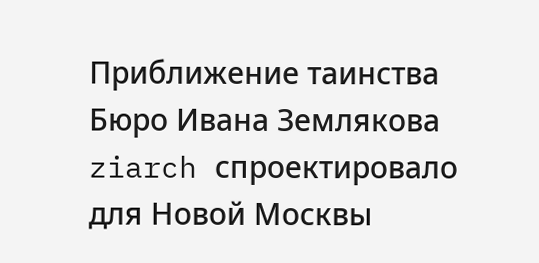Приближение таинства
Бюро Ивана Землякова ziarch спроектировало для Новой Москвы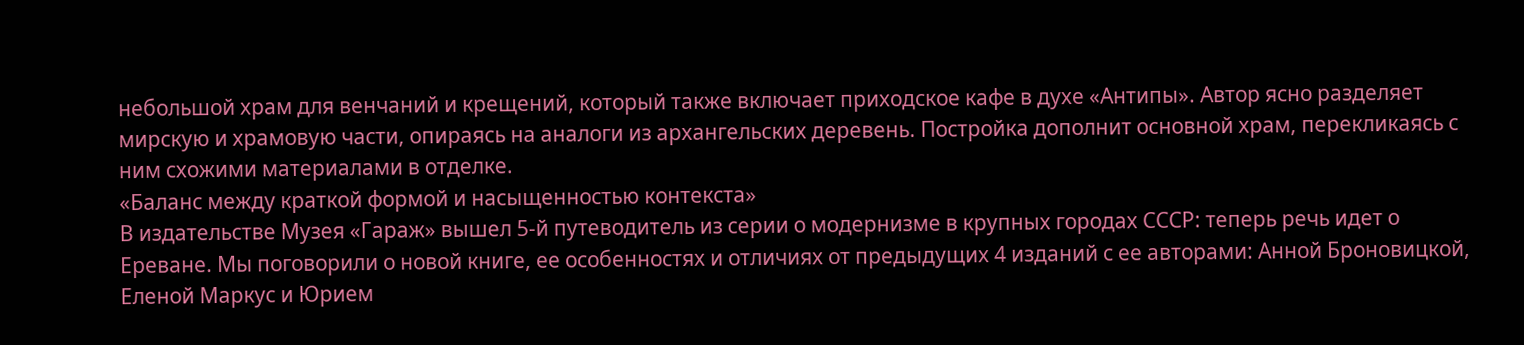небольшой храм для венчаний и крещений, который также включает приходское кафе в духе «Антипы». Автор ясно разделяет мирскую и храмовую части, опираясь на аналоги из архангельских деревень. Постройка дополнит основной храм, перекликаясь с ним схожими материалами в отделке.
«Баланс между краткой формой и насыщенностью контекста»
В издательстве Музея «Гараж» вышел 5-й путеводитель из серии о модернизме в крупных городах СССР: теперь речь идет о Ереване. Мы поговорили о новой книге, ее особенностях и отличиях от предыдущих 4 изданий с ее авторами: Анной Броновицкой, Еленой Маркус и Юрием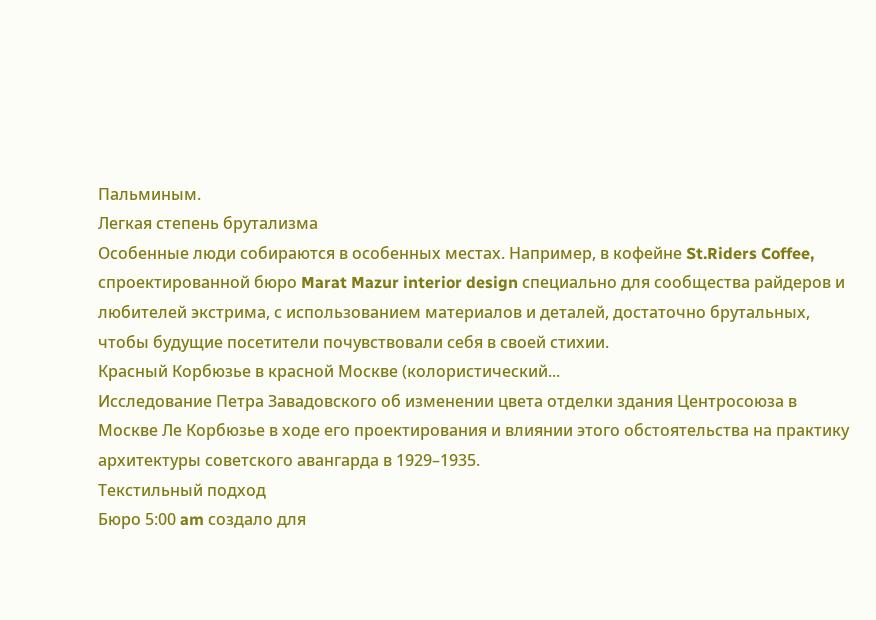Пальминым.
Легкая степень брутализма
Особенные люди собираются в особенных местах. Например, в кофейне St.Riders Coffee, спроектированной бюро Marat Mazur interior design специально для сообщества райдеров и любителей экстрима, с использованием материалов и деталей, достаточно брутальных, чтобы будущие посетители почувствовали себя в своей стихии.
Красный Корбюзье в красной Москве (колористический...
Исследование Петра Завадовского об изменении цвета отделки здания Центросоюза в Москве Ле Корбюзье в ходе его проектирования и влиянии этого обстоятельства на практику архитектуры советского авангарда в 1929–1935.
Текстильный подход
Бюро 5:00 am создало для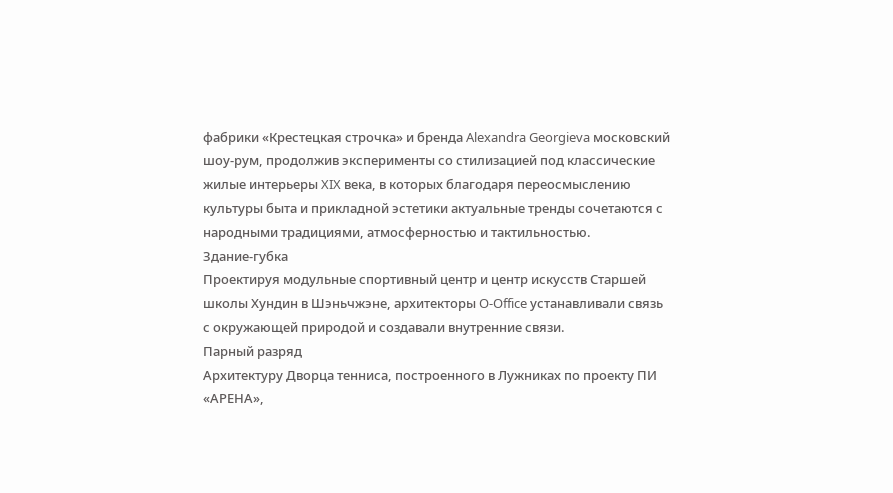фабрики «Крестецкая строчка» и бренда Alexandra Georgieva московский шоу-рум, продолжив эксперименты со стилизацией под классические жилые интерьеры XIX века, в которых благодаря переосмыслению культуры быта и прикладной эстетики актуальные тренды сочетаются с народными традициями, атмосферностью и тактильностью.
Здание-губка
Проектируя модульные спортивный центр и центр искусств Старшей школы Хундин в Шэньчжэне, архитекторы O-Office устанавливали связь с окружающей природой и создавали внутренние связи.
Парный разряд
Архитектуру Дворца тенниса, построенного в Лужниках по проекту ПИ «АРЕНА»,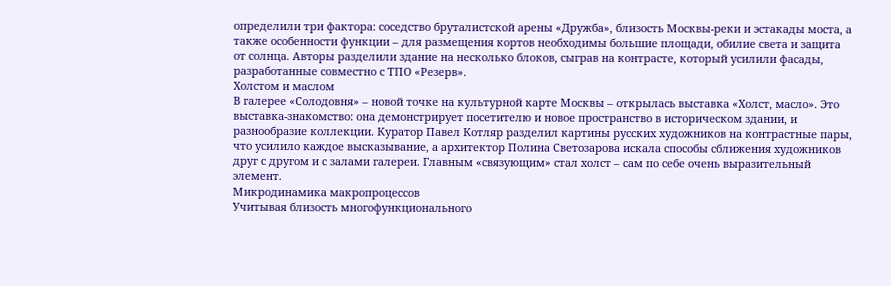определили три фактора: соседство бруталистской арены «Дружба», близость Москвы-реки и эстакады моста, а также особенности функции – для размещения кортов необходимы большие площади, обилие света и защита от солнца. Авторы разделили здание на несколько блоков, сыграв на контрасте, который усилили фасады, разработанные совместно с ТПО «Резерв».
Холстом и маслом
В галерее «Солодовня» – новой точке на культурной карте Москвы – открылась выставка «Холст, масло». Это выставка-знакомство: она демонстрирует посетителю и новое пространство в историческом здании, и разнообразие коллекции. Куратор Павел Котляр разделил картины русских художников на контрастные пары, что усилило каждое высказывание, а архитектор Полина Светозарова искала способы сближения художников друг с другом и с залами галереи. Главным «связующим» стал холст – сам по себе очень выразительный элемент.
Микродинамика макропроцессов
Учитывая близость многофункционального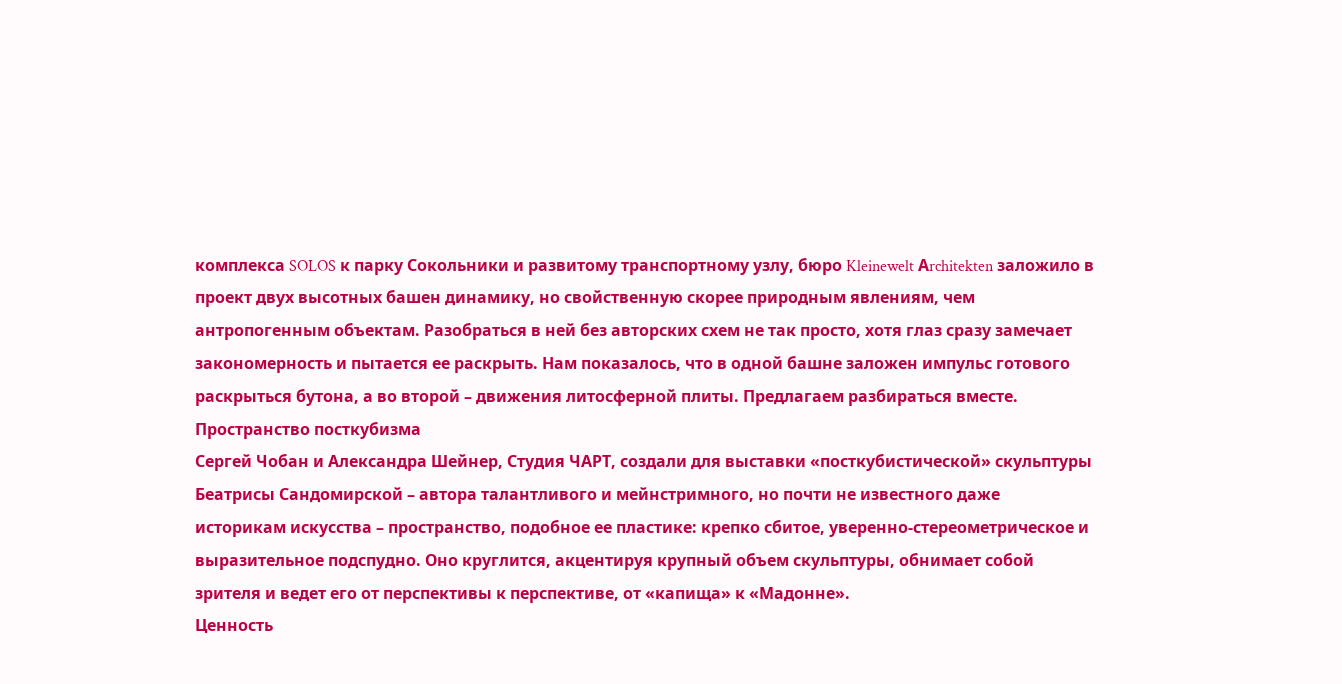комплекса SOLOS к парку Сокольники и развитому транспортному узлу, бюро Kleinewelt Аrchitekten заложило в проект двух высотных башен динамику, но свойственную скорее природным явлениям, чем антропогенным объектам. Разобраться в ней без авторских схем не так просто, хотя глаз сразу замечает закономерность и пытается ее раскрыть. Нам показалось, что в одной башне заложен импульс готового раскрыться бутона, а во второй – движения литосферной плиты. Предлагаем разбираться вместе.
Пространство посткубизма
Сергей Чобан и Александра Шейнер, Студия ЧАРТ, создали для выставки «посткубистической» скульптуры Беатрисы Сандомирской – автора талантливого и мейнстримного, но почти не известного даже историкам искусства – пространство, подобное ее пластике: крепко сбитое, уверенно-стереометрическое и выразительное подспудно. Оно круглится, акцентируя крупный объем скульптуры, обнимает собой зрителя и ведет его от перспективы к перспективе, от «капища» к «Мадонне».
Ценность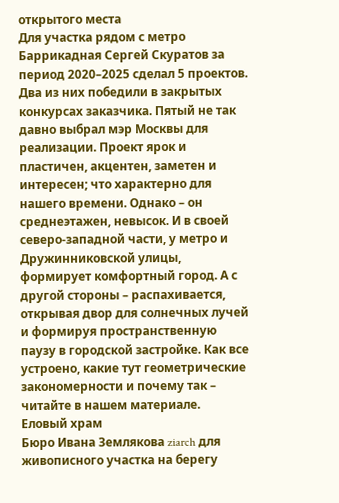открытого места
Для участка рядом с метро Баррикадная Сергей Скуратов за период 2020–2025 сделал 5 проектов. Два из них победили в закрытых конкурсах заказчика. Пятый не так давно выбрал мэр Москвы для реализации. Проект ярок и пластичен, акцентен, заметен и интересен; что характерно для нашего времени. Однако – он среднеэтажен, невысок. И в своей северо-западной части, у метро и Дружинниковской улицы, формирует комфортный город. А с другой стороны – распахивается, открывая двор для солнечных лучей и формируя пространственную паузу в городской застройке. Как все устроено, какие тут геометрические закономерности и почему так – читайте в нашем материале.
Еловый храм
Бюро Ивана Землякова ziarch для живописного участка на берегу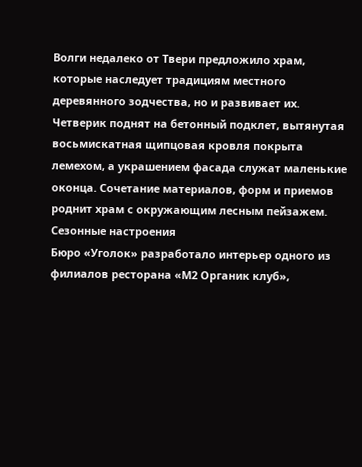Волги недалеко от Твери предложило храм, которые наследует традициям местного деревянного зодчества, но и развивает их. Четверик поднят на бетонный подклет, вытянутая восьмискатная щипцовая кровля покрыта лемехом, а украшением фасада служат маленькие оконца. Сочетание материалов, форм и приемов роднит храм с окружающим лесным пейзажем.
Сезонные настроения
Бюро «Уголок» разработало интерьер одного из филиалов ресторана «М2 Органик клуб»,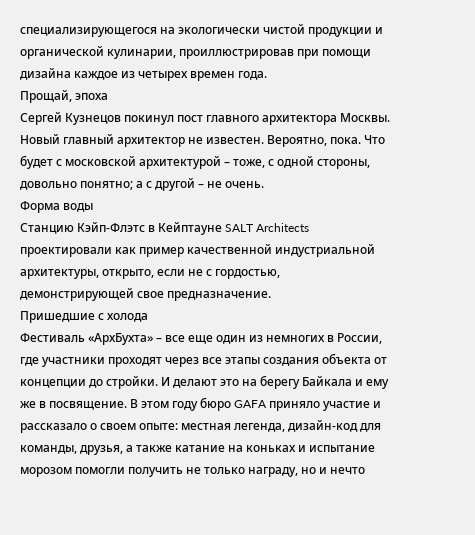специализирующегося на экологически чистой продукции и органической кулинарии, проиллюстрировав при помощи дизайна каждое из четырех времен года.
Прощай, эпоха
Сергей Кузнецов покинул пост главного архитектора Москвы. Новый главный архитектор не известен. Вероятно, пока. Что будет с московской архитектурой – тоже, с одной стороны, довольно понятно; а с другой – не очень.
Форма воды
Станцию Кэйп-Флэтс в Кейптауне SALT Architects проектировали как пример качественной индустриальной архитектуры, открыто, если не с гордостью, демонстрирующей свое предназначение.
Пришедшие с холода
Фестиваль «АрхБухта» – все еще один из немногих в России, где участники проходят через все этапы создания объекта от концепции до стройки. И делают это на берегу Байкала и ему же в посвящение. В этом году бюро GAFA приняло участие и рассказало о своем опыте: местная легенда, дизайн-код для команды, друзья, а также катание на коньках и испытание морозом помогли получить не только награду, но и нечто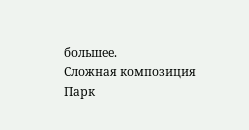большее.
Сложная композиция
Парк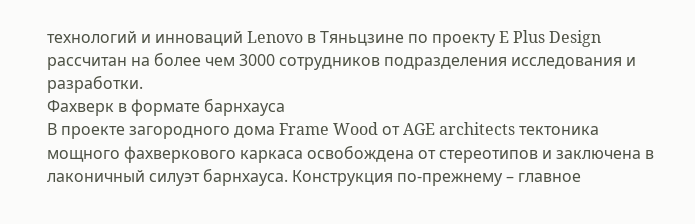технологий и инноваций Lenovo в Тяньцзине по проекту E Plus Design рассчитан на более чем 3000 сотрудников подразделения исследования и разработки.
Фахверк в формате барнхауса
В проекте загородного дома Frame Wood от AGE architects тектоника мощного фахверкового каркаса освобождена от стереотипов и заключена в лаконичный силуэт барнхауса. Конструкция по-прежнему – главное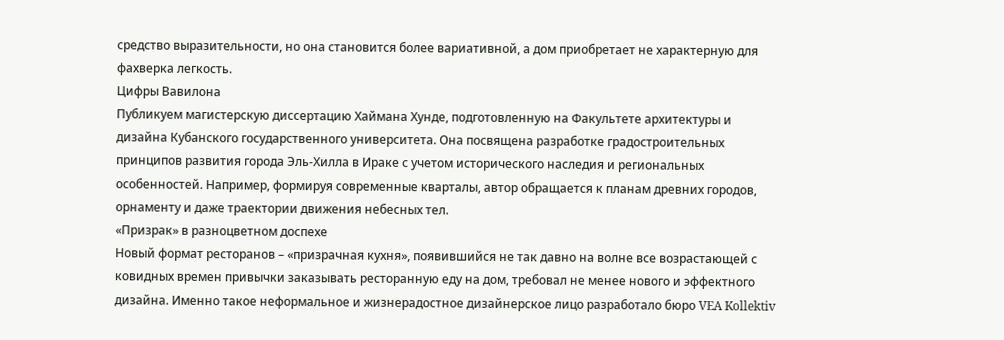средство выразительности, но она становится более вариативной, а дом приобретает не характерную для фахверка легкость.
Цифры Вавилона
Публикуем магистерскую диссертацию Хаймана Хунде, подготовленную на Факультете архитектуры и дизайна Кубанского государственного университета. Она посвящена разработке градостроительных принципов развития города Эль-Хилла в Ираке с учетом исторического наследия и региональных особенностей. Например, формируя современные кварталы, автор обращается к планам древних городов, орнаменту и даже траектории движения небесных тел.
«Призрак» в разноцветном доспехе
Новый формат ресторанов – «призрачная кухня», появившийся не так давно на волне все возрастающей с ковидных времен привычки заказывать ресторанную еду на дом, требовал не менее нового и эффектного дизайна. Именно такое неформальное и жизнерадостное дизайнерское лицо разработало бюро VEA Kollektiv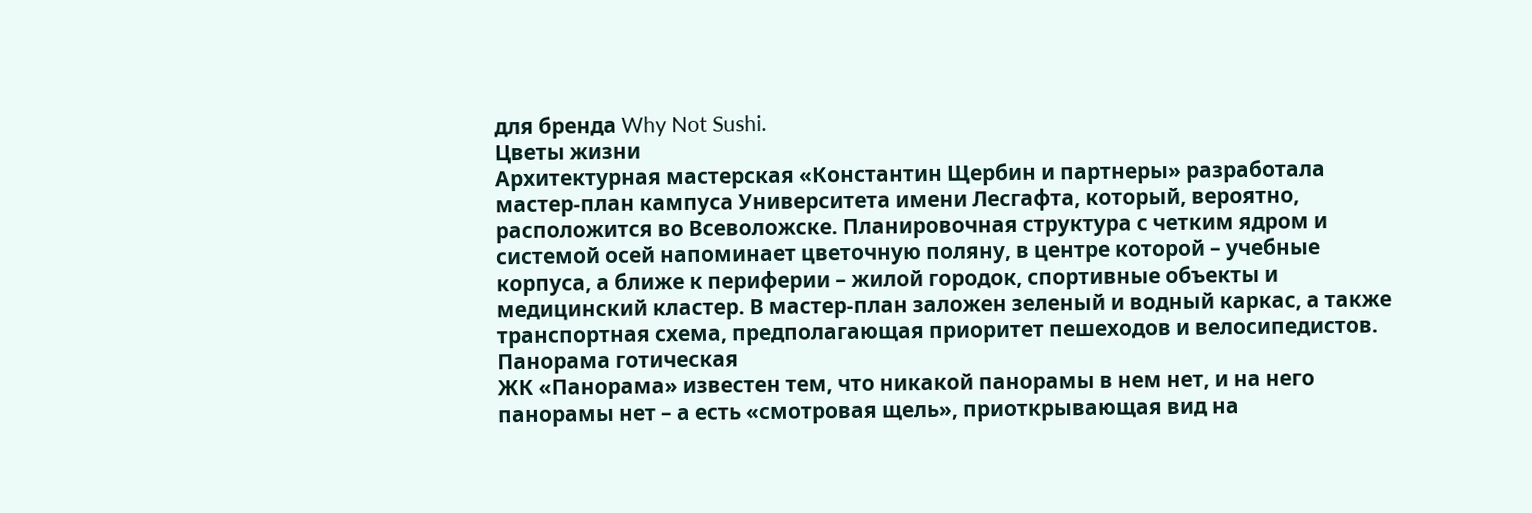для бренда Why Not Sushi.
Цветы жизни
Архитектурная мастерская «Константин Щербин и партнеры» разработала мастер-план кампуса Университета имени Лесгафта, который, вероятно, расположится во Всеволожске. Планировочная структура с четким ядром и системой осей напоминает цветочную поляну, в центре которой – учебные корпуса, а ближе к периферии – жилой городок, спортивные объекты и медицинский кластер. В мастер-план заложен зеленый и водный каркас, а также транспортная схема, предполагающая приоритет пешеходов и велосипедистов.
Панорама готическая
ЖК «Панорама» известен тем, что никакой панорамы в нем нет, и на него панорамы нет – а есть «смотровая щель», приоткрывающая вид на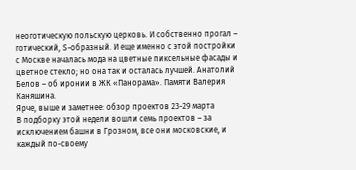неоготическую польскую церковь. И собственно прогал – готический, S-образный. И еще именно с этой постройки с Москве началась мода на цветные пиксельные фасады и цветное стекло; но она так и осталась лучшей. Анатолий Белов – об иронии в ЖК «Панорама». Памяти Валерия Каняшина.
Ярче, выше и заметнее: обзор проектов 23-29 марта
В подборку этой недели вошли семь проектов – за исключением башни в Грозном, все они московские, и каждый по-своему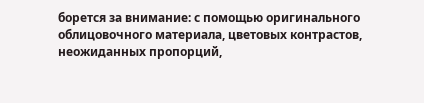борется за внимание: с помощью оригинального облицовочного материала, цветовых контрастов, неожиданных пропорций,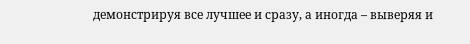демонстрируя все лучшее и сразу, а иногда – выверяя и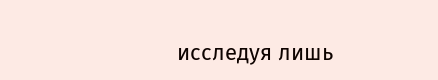исследуя лишь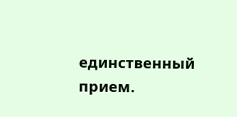единственный прием.